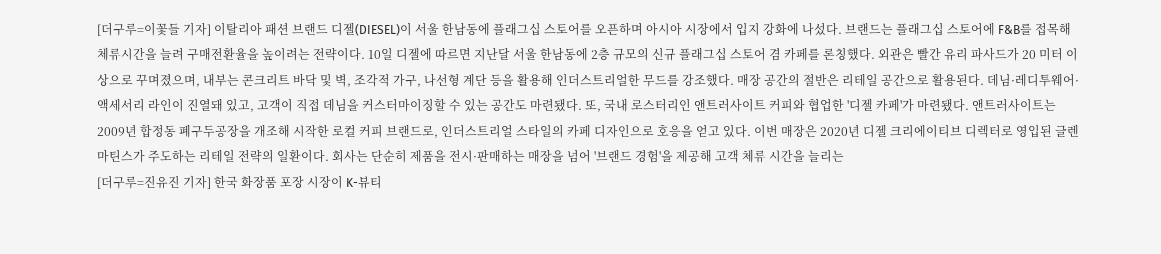[더구루=이꽃들 기자] 이탈리아 패션 브랜드 디젤(DIESEL)이 서울 한남동에 플래그십 스토어를 오픈하며 아시아 시장에서 입지 강화에 나섰다. 브랜드는 플래그십 스토어에 F&B를 접목해 체류시간을 늘려 구매전환율을 높이려는 전략이다. 10일 디젤에 따르면 지난달 서울 한남동에 2층 규모의 신규 플래그십 스토어 겸 카페를 론칭했다. 외관은 빨간 유리 파사드가 20 미터 이상으로 꾸며졌으며, 내부는 콘크리트 바닥 및 벽, 조각적 가구, 나선형 계단 등을 활용해 인더스트리얼한 무드를 강조했다. 매장 공간의 절반은 리테일 공간으로 활용된다. 데님·레디투웨어·액세서리 라인이 진열돼 있고, 고객이 직접 데님을 커스터마이징할 수 있는 공간도 마련됐다. 또, 국내 로스터리인 앤트러사이트 커피와 협업한 '디젤 카페'가 마련됐다. 앤트러사이트는 2009년 합정동 폐구두공장을 개조해 시작한 로컬 커피 브랜드로, 인더스트리얼 스타일의 카페 디자인으로 호응을 얻고 있다. 이번 매장은 2020년 디젤 크리에이티브 디렉터로 영입된 글렌 마틴스가 주도하는 리테일 전략의 일환이다. 회사는 단순히 제품을 전시·판매하는 매장을 넘어 '브랜드 경험'을 제공해 고객 체류 시간을 늘리는
[더구루=진유진 기자] 한국 화장품 포장 시장이 K-뷰티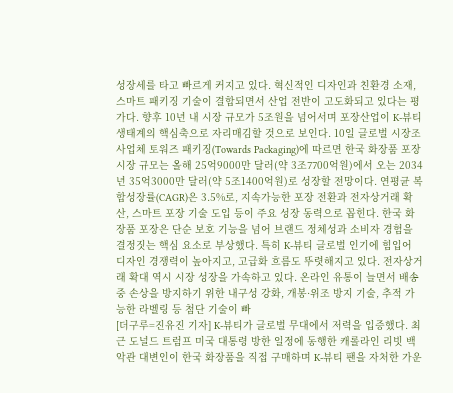성장세를 타고 빠르게 커지고 있다. 혁신적인 디자인과 친환경 소재, 스마트 패키징 기술이 결합되면서 산업 전반이 고도화되고 있다는 평가다. 향후 10년 내 시장 규모가 5조원을 넘어서며 포장산업이 K-뷰티 생태계의 핵심축으로 자리매김할 것으로 보인다. 10일 글로벌 시장조사업체 토워즈 패키징(Towards Packaging)에 따르면 한국 화장품 포장 시장 규모는 올해 25억9000만 달러(약 3조7700억원)에서 오는 2034년 35억3000만 달러(약 5조1400억원)로 성장할 전망이다. 연평균 복합성장률(CAGR)은 3.5%로, 지속가능한 포장 전환과 전자상거래 확산, 스마트 포장 기술 도입 등이 주요 성장 동력으로 꼽힌다. 한국 화장품 포장은 단순 보호 기능을 넘어 브랜드 정체성과 소비자 경험을 결정짓는 핵심 요소로 부상했다. 특히 K-뷰티 글로벌 인기에 힘입어 디자인 경쟁력이 높아지고, 고급화 흐름도 뚜렷해지고 있다. 전자상거래 확대 역시 시장 성장을 가속하고 있다. 온라인 유통이 늘면서 배송 중 손상을 방지하기 위한 내구성 강화, 개봉·위조 방지 기술, 추적 가능한 라벨링 등 첨단 기술이 빠
[더구루=진유진 기자] K-뷰티가 글로벌 무대에서 저력을 입증했다. 최근 도널드 트럼프 미국 대통령 방한 일정에 동행한 캐롤라인 리빗 백악관 대변인이 한국 화장품을 직접 구매하며 K-뷰티 팬을 자처한 가운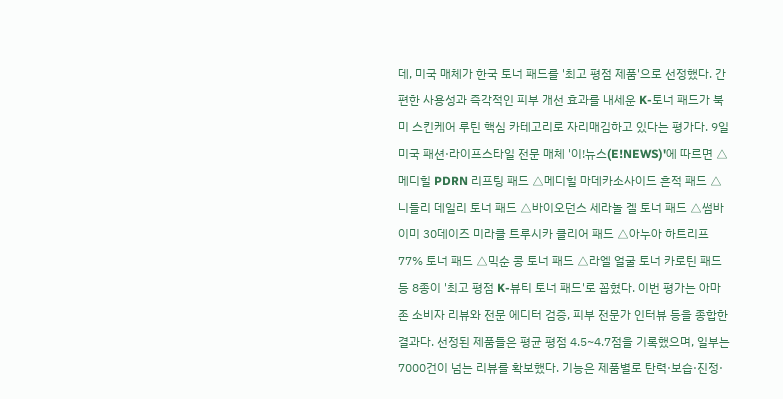데, 미국 매체가 한국 토너 패드를 '최고 평점 제품'으로 선정했다. 간편한 사용성과 즉각적인 피부 개선 효과를 내세운 K-토너 패드가 북미 스킨케어 루틴 핵심 카테고리로 자리매김하고 있다는 평가다. 9일 미국 패션·라이프스타일 전문 매체 '이!뉴스(E!NEWS)'에 따르면 △메디힐 PDRN 리프팅 패드 △메디힐 마데카소사이드 흔적 패드 △니들리 데일리 토너 패드 △바이오던스 세라놀 겔 토너 패드 △썸바이미 30데이즈 미라클 트루시카 클리어 패드 △아누아 하트리프 77% 토너 패드 △믹순 콩 토너 패드 △라엘 얼굴 토너 카로틴 패드 등 8종이 '최고 평점 K-뷰티 토너 패드'로 꼽혔다. 이번 평가는 아마존 소비자 리뷰와 전문 에디터 검증, 피부 전문가 인터뷰 등을 종합한 결과다. 선정된 제품들은 평균 평점 4.5~4.7점을 기록했으며, 일부는 7000건이 넘는 리뷰를 확보했다. 기능은 제품별로 탄력·보습·진정·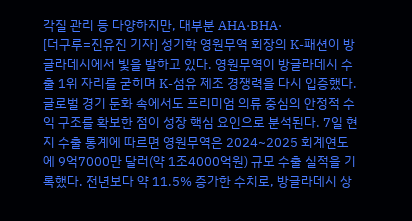각질 관리 등 다양하지만, 대부분 AHA·BHA·
[더구루=진유진 기자] 성기학 영원무역 회장의 K-패션이 방글라데시에서 빛을 발하고 있다. 영원무역이 방글라데시 수출 1위 자리를 굳히며 K-섬유 제조 경쟁력을 다시 입증했다. 글로벌 경기 둔화 속에서도 프리미엄 의류 중심의 안정적 수익 구조를 확보한 점이 성장 핵심 요인으로 분석된다. 7일 현지 수출 통계에 따르면 영원무역은 2024~2025 회계연도에 9억7000만 달러(약 1조4000억원) 규모 수출 실적을 기록했다. 전년보다 약 11.5% 증가한 수치로, 방글라데시 상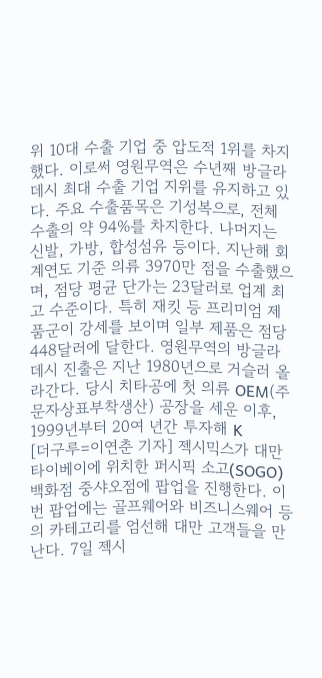위 10대 수출 기업 중 압도적 1위를 차지했다. 이로써 영원무역은 수년째 방글라데시 최대 수출 기업 지위를 유지하고 있다. 주요 수출품목은 기성복으로, 전체 수출의 약 94%를 차지한다. 나머지는 신발, 가방, 합성섬유 등이다. 지난해 회계연도 기준 의류 3970만 점을 수출했으며, 점당 평균 단가는 23달러로 업계 최고 수준이다. 특히 재킷 등 프리미엄 제품군이 강세를 보이며 일부 제품은 점당 448달러에 달한다. 영원무역의 방글라데시 진출은 지난 1980년으로 거슬러 올라간다. 당시 치타공에 첫 의류 OEM(주문자상표부착생산) 공장을 세운 이후, 1999년부터 20여 년간 투자해 K
[더구루=이연춘 기자] 젝시믹스가 대만 타이베이에 위치한 퍼시픽 소고(SOGO) 백화점 중샤오점에 팝업을 진행한다. 이번 팝업에는 골프웨어와 비즈니스웨어 등의 카테고리를 엄선해 대만 고객들을 만난다. 7일 젝시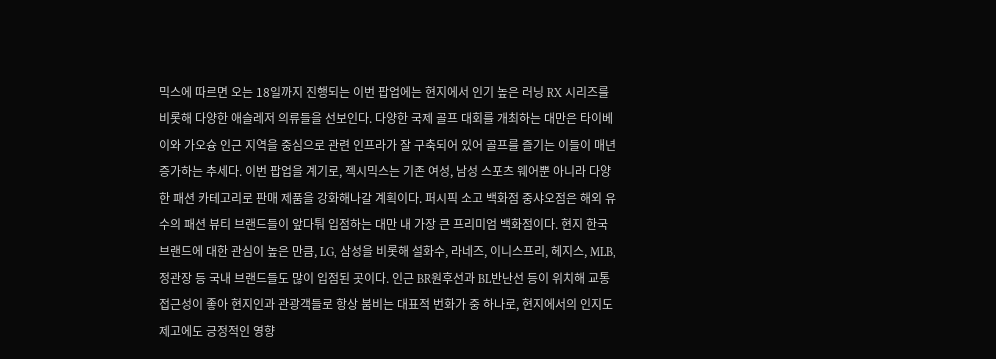믹스에 따르면 오는 18일까지 진행되는 이번 팝업에는 현지에서 인기 높은 러닝 RX 시리즈를 비롯해 다양한 애슬레저 의류들을 선보인다. 다양한 국제 골프 대회를 개최하는 대만은 타이베이와 가오슝 인근 지역을 중심으로 관련 인프라가 잘 구축되어 있어 골프를 즐기는 이들이 매년 증가하는 추세다. 이번 팝업을 계기로, 젝시믹스는 기존 여성, 남성 스포츠 웨어뿐 아니라 다양한 패션 카테고리로 판매 제품을 강화해나갈 계획이다. 퍼시픽 소고 백화점 중샤오점은 해외 유수의 패션 뷰티 브랜드들이 앞다퉈 입점하는 대만 내 가장 큰 프리미엄 백화점이다. 현지 한국 브랜드에 대한 관심이 높은 만큼, LG, 삼성을 비롯해 설화수, 라네즈, 이니스프리, 헤지스, MLB, 정관장 등 국내 브랜드들도 많이 입점된 곳이다. 인근 BR원후선과 BL반난선 등이 위치해 교통 접근성이 좋아 현지인과 관광객들로 항상 붐비는 대표적 번화가 중 하나로, 현지에서의 인지도 제고에도 긍정적인 영향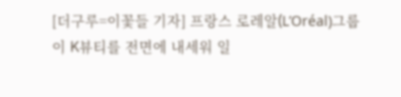[더구루=이꽃들 기자] 프랑스 로레알(L’Oréal)그룹이 K뷰티를 전면에 내세워 일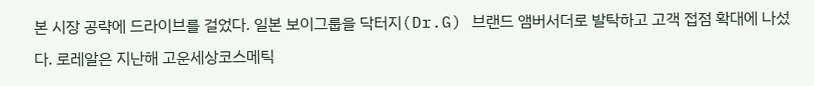본 시장 공략에 드라이브를 걸었다. 일본 보이그룹을 닥터지(Dr.G) 브랜드 앰버서더로 발탁하고 고객 접점 확대에 나섰다. 로레알은 지난해 고운세상코스메틱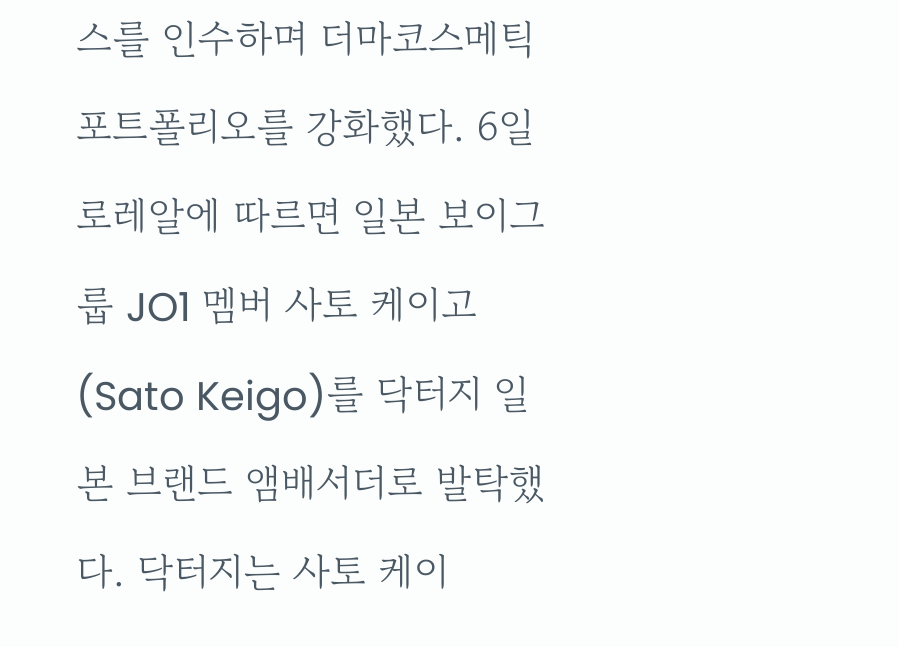스를 인수하며 더마코스메틱 포트폴리오를 강화했다. 6일 로레알에 따르면 일본 보이그룹 JO1 멤버 사토 케이고(Sato Keigo)를 닥터지 일본 브랜드 앰배서더로 발탁했다. 닥터지는 사토 케이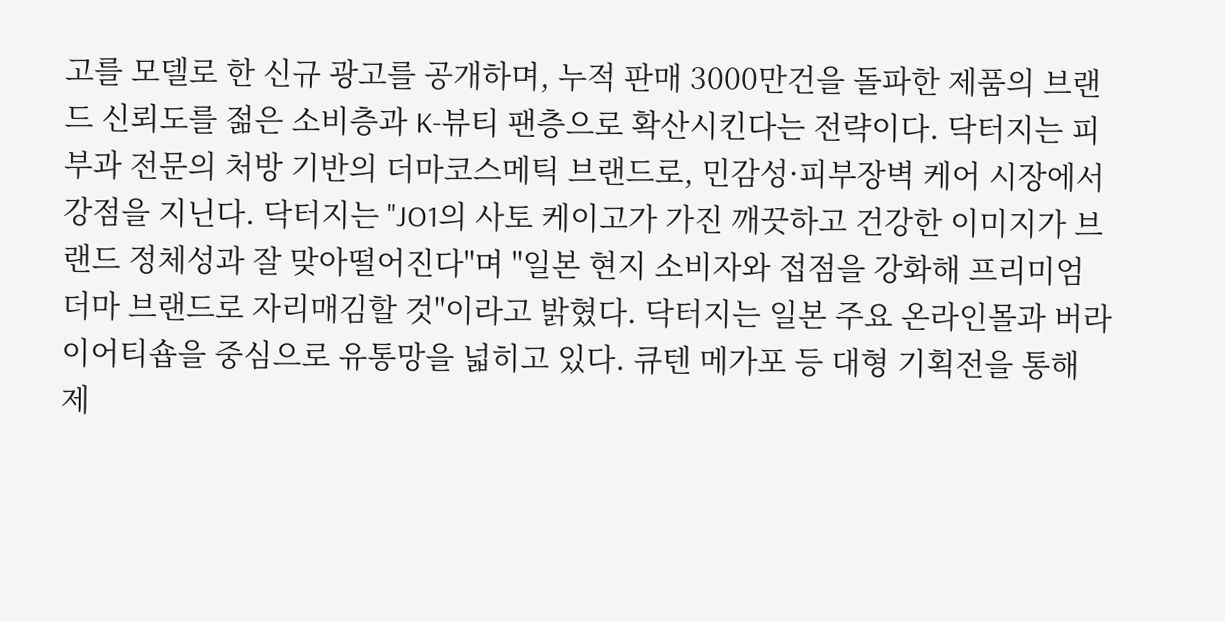고를 모델로 한 신규 광고를 공개하며, 누적 판매 3000만건을 돌파한 제품의 브랜드 신뢰도를 젊은 소비층과 K-뷰티 팬층으로 확산시킨다는 전략이다. 닥터지는 피부과 전문의 처방 기반의 더마코스메틱 브랜드로, 민감성·피부장벽 케어 시장에서 강점을 지닌다. 닥터지는 "JO1의 사토 케이고가 가진 깨끗하고 건강한 이미지가 브랜드 정체성과 잘 맞아떨어진다"며 "일본 현지 소비자와 접점을 강화해 프리미엄 더마 브랜드로 자리매김할 것"이라고 밝혔다. 닥터지는 일본 주요 온라인몰과 버라이어티숍을 중심으로 유통망을 넓히고 있다. 큐텐 메가포 등 대형 기획전을 통해 제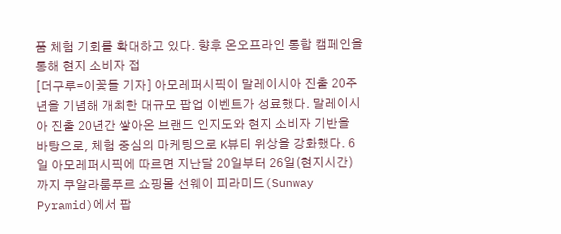품 체험 기회를 확대하고 있다. 향후 온오프라인 통합 캠페인을 통해 현지 소비자 접
[더구루=이꽃들 기자] 아모레퍼시픽이 말레이시아 진출 20주년을 기념해 개최한 대규모 팝업 이벤트가 성료했다. 말레이시아 진출 20년간 쌓아온 브랜드 인지도와 현지 소비자 기반을 바탕으로, 체험 중심의 마케팅으로 K뷰티 위상을 강화했다. 6일 아모레퍼시픽에 따르면 지난달 20일부터 26일(현지시간)까지 쿠알라룸푸르 쇼핑몰 선웨이 피라미드(Sunway Pyramid)에서 팝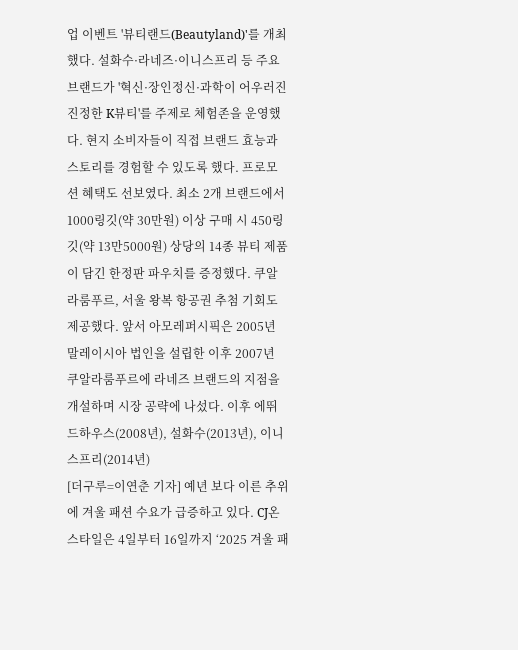업 이벤트 '뷰티랜드(Beautyland)'를 개최했다. 설화수·라네즈·이니스프리 등 주요 브랜드가 '혁신·장인정신·과학이 어우러진 진정한 K뷰티'를 주제로 체험존을 운영했다. 현지 소비자들이 직접 브랜드 효능과 스토리를 경험할 수 있도록 했다. 프로모션 혜택도 선보였다. 최소 2개 브랜드에서 1000링깃(약 30만원) 이상 구매 시 450링깃(약 13만5000원) 상당의 14종 뷰티 제품이 담긴 한정판 파우치를 증정했다. 쿠알라룸푸르, 서울 왕복 항공권 추첨 기회도 제공했다. 앞서 아모레퍼시픽은 2005년 말레이시아 법인을 설립한 이후 2007년 쿠알라룸푸르에 라네즈 브랜드의 지점을 개설하며 시장 공략에 나섰다. 이후 에뛰드하우스(2008년), 설화수(2013년), 이니스프리(2014년)
[더구루=이연춘 기자] 예년 보다 이른 추위에 겨울 패션 수요가 급증하고 있다. CJ온스타일은 4일부터 16일까지 ‘2025 겨울 패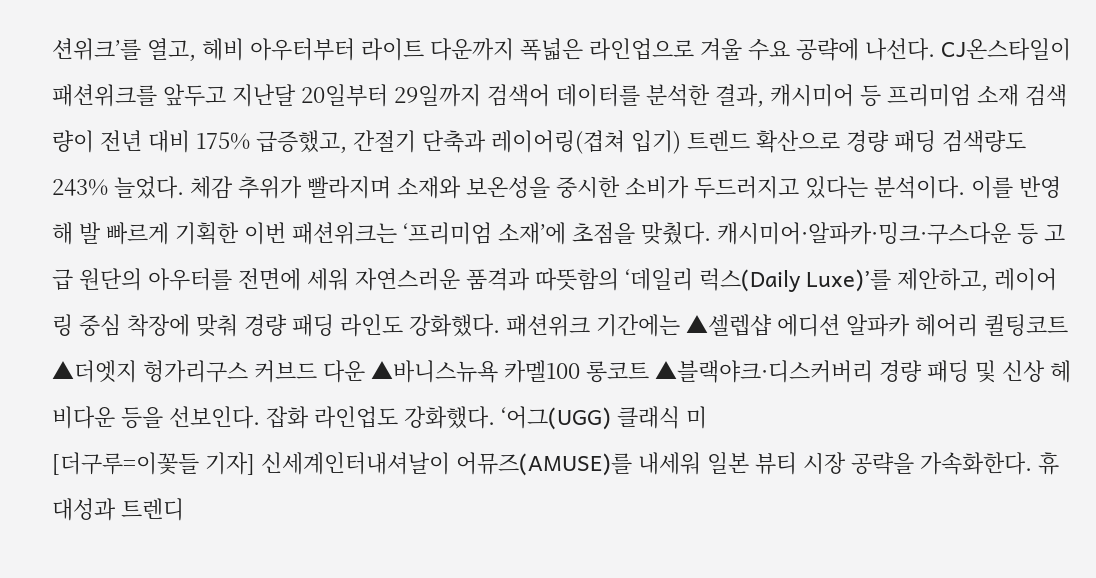션위크’를 열고, 헤비 아우터부터 라이트 다운까지 폭넓은 라인업으로 겨울 수요 공략에 나선다. CJ온스타일이 패션위크를 앞두고 지난달 20일부터 29일까지 검색어 데이터를 분석한 결과, 캐시미어 등 프리미엄 소재 검색량이 전년 대비 175% 급증했고, 간절기 단축과 레이어링(겹쳐 입기) 트렌드 확산으로 경량 패딩 검색량도 243% 늘었다. 체감 추위가 빨라지며 소재와 보온성을 중시한 소비가 두드러지고 있다는 분석이다. 이를 반영해 발 빠르게 기획한 이번 패션위크는 ‘프리미엄 소재’에 초점을 맞췄다. 캐시미어·알파카·밍크·구스다운 등 고급 원단의 아우터를 전면에 세워 자연스러운 품격과 따뜻함의 ‘데일리 럭스(Daily Luxe)’를 제안하고, 레이어링 중심 착장에 맞춰 경량 패딩 라인도 강화했다. 패션위크 기간에는 ▲셀렙샵 에디션 알파카 헤어리 퀼팅코트 ▲더엣지 헝가리구스 커브드 다운 ▲바니스뉴욕 카멜100 롱코트 ▲블랙야크·디스커버리 경량 패딩 및 신상 헤비다운 등을 선보인다. 잡화 라인업도 강화했다. ‘어그(UGG) 클래식 미
[더구루=이꽃들 기자] 신세계인터내셔날이 어뮤즈(AMUSE)를 내세워 일본 뷰티 시장 공략을 가속화한다. 휴대성과 트렌디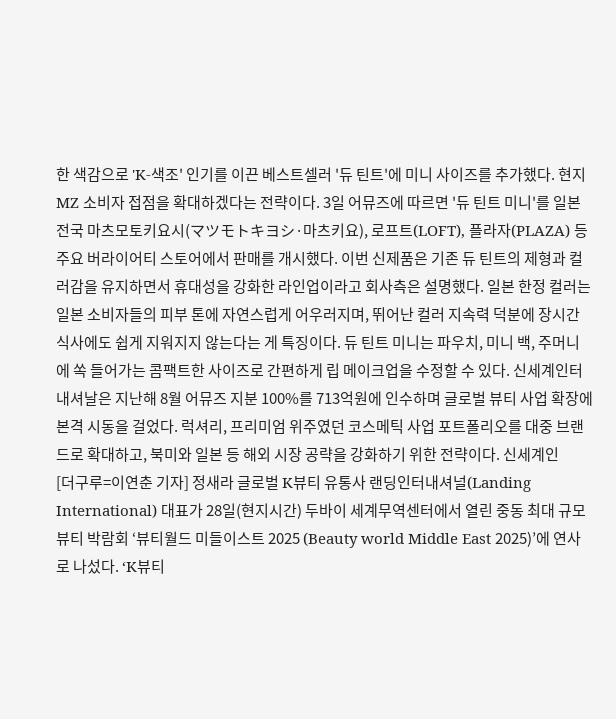한 색감으로 'K-색조' 인기를 이끈 베스트셀러 '듀 틴트'에 미니 사이즈를 추가했다. 현지 MZ 소비자 접점을 확대하겠다는 전략이다. 3일 어뮤즈에 따르면 '듀 틴트 미니'를 일본 전국 마츠모토키요시(マツモトキヨシ·마츠키요), 로프트(LOFT), 플라자(PLAZA) 등 주요 버라이어티 스토어에서 판매를 개시했다. 이번 신제품은 기존 듀 틴트의 제형과 컬러감을 유지하면서 휴대성을 강화한 라인업이라고 회사측은 설명했다. 일본 한정 컬러는 일본 소비자들의 피부 톤에 자연스럽게 어우러지며, 뛰어난 컬러 지속력 덕분에 장시간 식사에도 쉽게 지워지지 않는다는 게 특징이다. 듀 틴트 미니는 파우치, 미니 백, 주머니에 쏙 들어가는 콤팩트한 사이즈로 간편하게 립 메이크업을 수정할 수 있다. 신세계인터내셔날은 지난해 8월 어뮤즈 지분 100%를 713억원에 인수하며 글로벌 뷰티 사업 확장에 본격 시동을 걸었다. 럭셔리, 프리미엄 위주였던 코스메틱 사업 포트폴리오를 대중 브랜드로 확대하고, 북미와 일본 등 해외 시장 공략을 강화하기 위한 전략이다. 신세계인
[더구루=이연춘 기자] 정새라 글로벌 K뷰티 유통사 랜딩인터내셔널(Landing International) 대표가 28일(현지시간) 두바이 세계무역센터에서 열린 중동 최대 규모 뷰티 박람회 ‘뷰티월드 미들이스트 2025 (Beauty world Middle East 2025)’에 연사로 나섰다. ‘K뷰티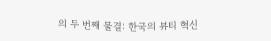의 두 번째 물결: 한국의 뷰티 혁신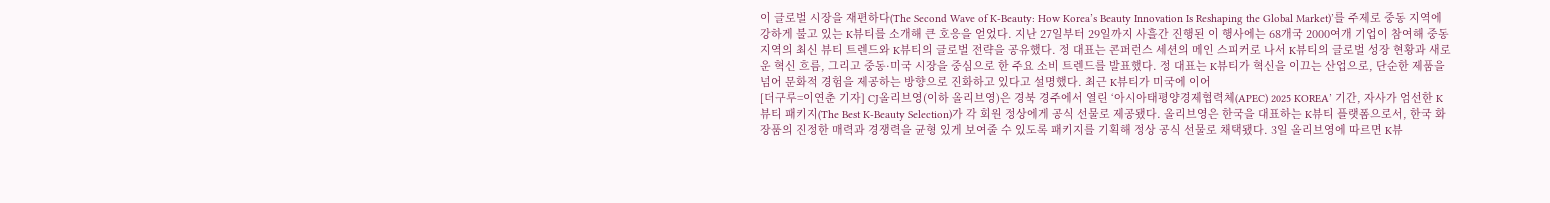이 글로벌 시장을 재편하다(The Second Wave of K-Beauty: How Korea’s Beauty Innovation Is Reshaping the Global Market)’를 주제로 중동 지역에 강하게 불고 있는 K뷰티를 소개해 큰 호응을 얻었다. 지난 27일부터 29일까지 사흘간 진행된 이 행사에는 68개국 2000여개 기업이 참여해 중동 지역의 최신 뷰티 트렌드와 K뷰티의 글로벌 전략을 공유했다. 정 대표는 콘퍼런스 세션의 메인 스피커로 나서 K뷰티의 글로벌 성장 현황과 새로운 혁신 흐름, 그리고 중동·미국 시장을 중심으로 한 주요 소비 트렌드를 발표했다. 정 대표는 K뷰티가 혁신을 이끄는 산업으로, 단순한 제품을 넘어 문화적 경험을 제공하는 방향으로 진화하고 있다고 설명했다. 최근 K뷰티가 미국에 이어
[더구루=이연춘 기자] CJ올리브영(이하 올리브영)은 경북 경주에서 열린 ‘아시아태평양경제협력체(APEC) 2025 KOREA’ 기간, 자사가 엄선한 K뷰티 패키지(The Best K-Beauty Selection)가 각 회원 정상에게 공식 선물로 제공됐다. 올리브영은 한국을 대표하는 K뷰티 플랫폼으로서, 한국 화장품의 진정한 매력과 경쟁력을 균형 있게 보여줄 수 있도록 패키지를 기획해 정상 공식 선물로 채택됐다. 3일 올리브영에 따르면 K뷰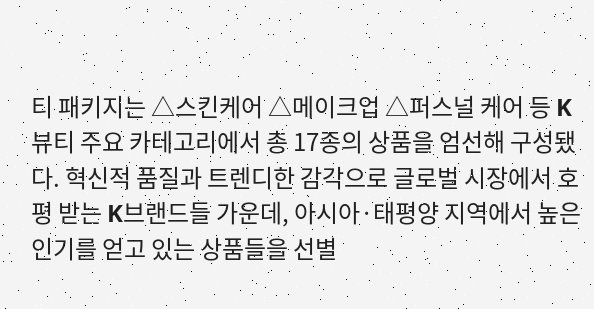티 패키지는 △스킨케어 △메이크업 △퍼스널 케어 등 K뷰티 주요 카테고리에서 총 17종의 상품을 엄선해 구성됐다. 혁신적 품질과 트렌디한 감각으로 글로벌 시장에서 호평 받는 K브랜드들 가운데, 아시아·태평양 지역에서 높은 인기를 얻고 있는 상품들을 선별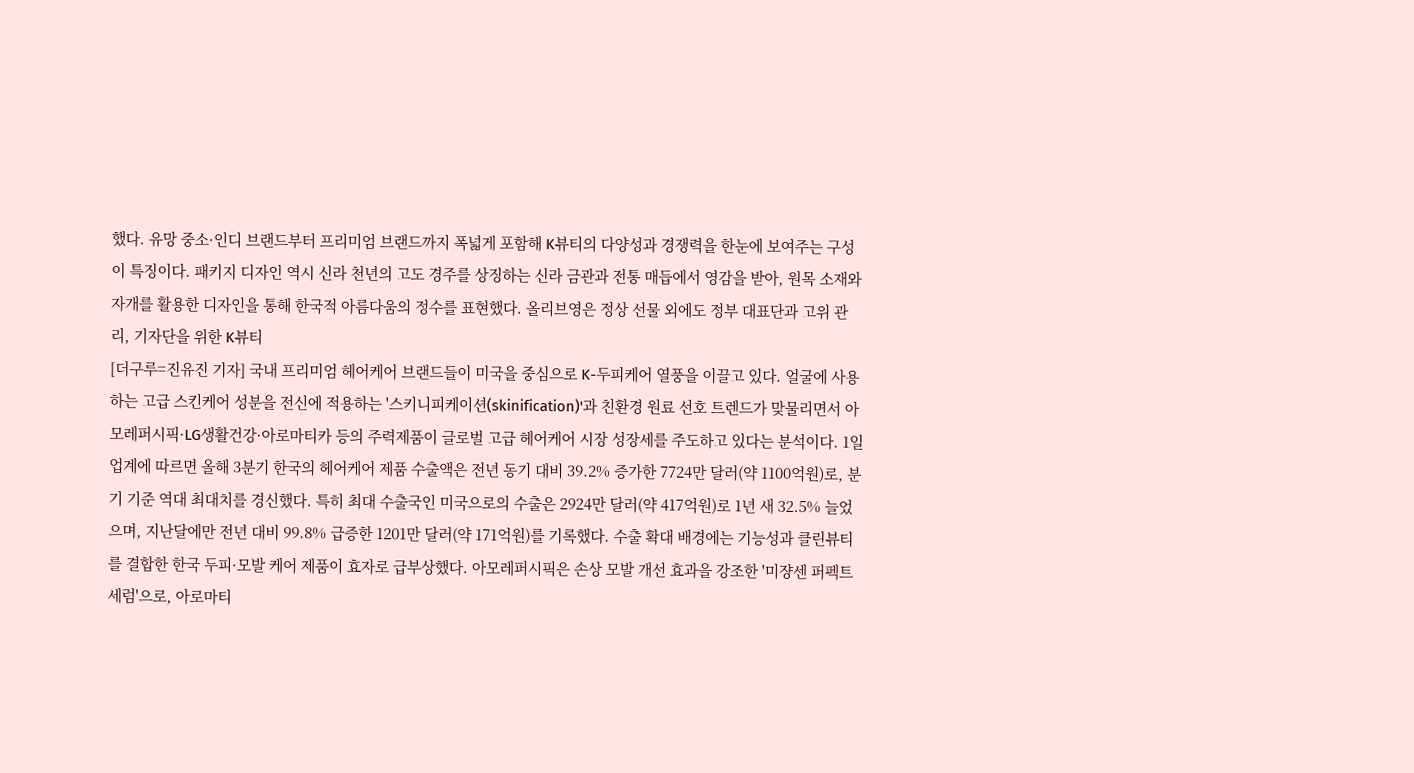했다. 유망 중소·인디 브랜드부터 프리미엄 브랜드까지 폭넓게 포함해 K뷰티의 다양성과 경쟁력을 한눈에 보여주는 구성이 특징이다. 패키지 디자인 역시 신라 천년의 고도 경주를 상징하는 신라 금관과 전통 매듭에서 영감을 받아, 원목 소재와 자개를 활용한 디자인을 통해 한국적 아름다움의 정수를 표현했다. 올리브영은 정상 선물 외에도 정부 대표단과 고위 관리, 기자단을 위한 K뷰티
[더구루=진유진 기자] 국내 프리미엄 헤어케어 브랜드들이 미국을 중심으로 K-두피케어 열풍을 이끌고 있다. 얼굴에 사용하는 고급 스킨케어 성분을 전신에 적용하는 '스키니피케이션(skinification)'과 친환경 원료 선호 트렌드가 맞물리면서 아모레퍼시픽·LG생활건강·아로마티카 등의 주력제품이 글로벌 고급 헤어케어 시장 성장세를 주도하고 있다는 분석이다. 1일 업계에 따르면 올해 3분기 한국의 헤어케어 제품 수출액은 전년 동기 대비 39.2% 증가한 7724만 달러(약 1100억원)로, 분기 기준 역대 최대치를 경신했다. 특히 최대 수출국인 미국으로의 수출은 2924만 달러(약 417억원)로 1년 새 32.5% 늘었으며, 지난달에만 전년 대비 99.8% 급증한 1201만 달러(약 171억원)를 기록했다. 수출 확대 배경에는 기능성과 클린뷰티를 결합한 한국 두피·모발 케어 제품이 효자로 급부상했다. 아모레퍼시픽은 손상 모발 개선 효과을 강조한 '미쟝센 퍼펙트 세럼'으로, 아로마티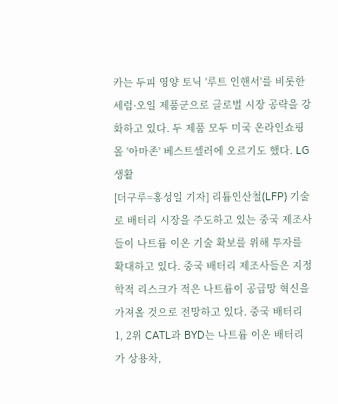카는 두피 영양 토닉 '루트 인핸서'를 비롯한 세럼·오일 제품군으로 글로벌 시장 공략을 강화하고 있다. 두 제품 모두 미국 온라인쇼핑몰 '아마존' 베스트셀러에 오르기도 했다. LG생활
[더구루=홍성일 기자] 리튬인산철(LFP) 기술로 배터리 시장을 주도하고 있는 중국 제조사들이 나트륨 이온 기술 확보를 위해 투자를 확대하고 있다. 중국 배터리 제조사들은 지정학적 리스크가 적은 나트륨이 공급망 혁신을 가져올 것으로 전망하고 있다. 중국 배터리 1, 2위 CATL과 BYD는 나트륨 이온 배터리가 상용차,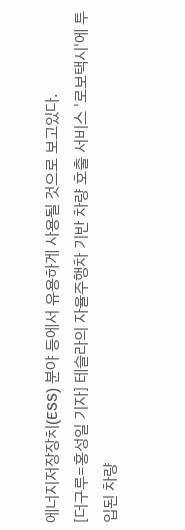에너지저장장치(ESS) 분야 등에서 유용하게 사용될 것으로 보고있다.
[더구루=홍성일 기자] 테슬라의 자율주행차 기반 차량 호출 서비스 '로보택시'에 투입된 차량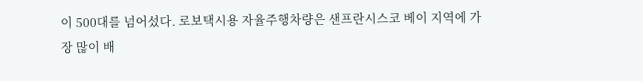이 500대를 넘어섰다. 로보택시용 자율주행차량은 샌프란시스코 베이 지역에 가장 많이 배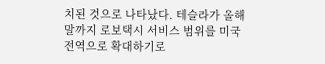치된 것으로 나타났다. 테슬라가 올해 말까지 로보택시 서비스 범위를 미국 전역으로 확대하기로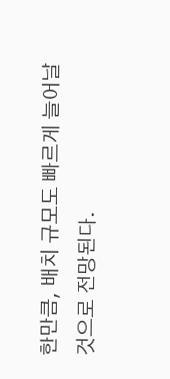한만큼, 배치 규모도 빠르게 늘어날 것으로 전망된다.